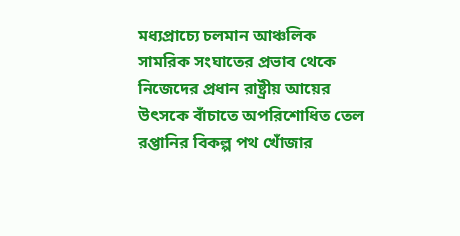মধ্যপ্রাচ্যে চলমান আঞ্চলিক সামরিক সংঘাতের প্রভাব থেকে নিজেদের প্রধান রাষ্ট্রীয় আয়ের উৎসকে বাঁচাতে অপরিশোধিত তেল রপ্তানির বিকল্প পথ খোঁজার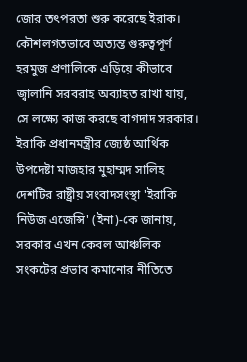জোর তৎপরতা শুরু করেছে ইরাক। কৌশলগতভাবে অত্যন্ত গুরুত্বপূর্ণ হরমুজ প্রণালিকে এড়িয়ে কীভাবে জ্বালানি সরবরাহ অব্যাহত রাখা যায়, সে লক্ষ্যে কাজ করছে বাগদাদ সরকার।
ইরাকি প্রধানমন্ত্রীর জ্যেষ্ঠ আর্থিক উপদেষ্টা মাজহার মুহাম্মদ সালিহ দেশটির রাষ্ট্রীয় সংবাদসংস্থা 'ইরাকি নিউজ এজেন্সি' (ইনা)-কে জানায়, সরকার এখন কেবল আঞ্চলিক সংকটের প্রভাব কমানোর নীতিতে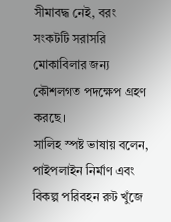সীমাবদ্ধ নেই, বরং সংকটটি সরাসরি মোকাবিলার জন্য কৌশলগত পদক্ষেপ গ্রহণ করছে।
সালিহ স্পষ্ট ভাষায় বলেন, পাইপলাইন নির্মাণ এবং বিকল্প পরিবহন রুট খুঁজে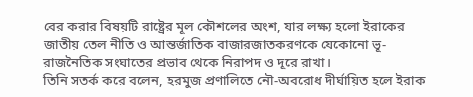বের করার বিষয়টি রাষ্ট্রের মূল কৌশলের অংশ, যার লক্ষ্য হলো ইরাকের জাতীয় তেল নীতি ও আন্তর্জাতিক বাজারজাতকরণকে যেকোনো ভূ-রাজনৈতিক সংঘাতের প্রভাব থেকে নিরাপদ ও দূরে রাখা।
তিনি সতর্ক করে বলেন, হরমুজ প্রণালিতে নৌ-অবরোধ দীর্ঘায়িত হলে ইরাক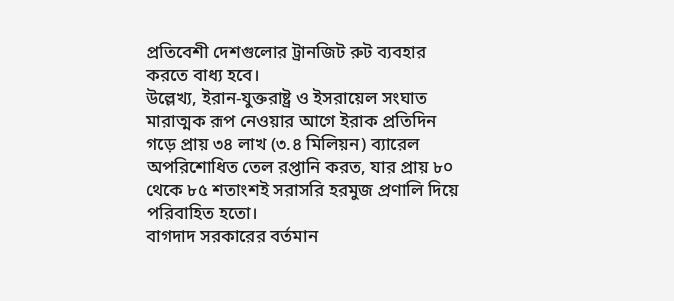প্রতিবেশী দেশগুলোর ট্রানজিট রুট ব্যবহার করতে বাধ্য হবে।
উল্লেখ্য, ইরান-যুক্তরাষ্ট্র ও ইসরায়েল সংঘাত মারাত্মক রূপ নেওয়ার আগে ইরাক প্রতিদিন গড়ে প্রায় ৩৪ লাখ (৩.৪ মিলিয়ন) ব্যারেল অপরিশোধিত তেল রপ্তানি করত, যার প্রায় ৮০ থেকে ৮৫ শতাংশই সরাসরি হরমুজ প্রণালি দিয়ে পরিবাহিত হতো।
বাগদাদ সরকারের বর্তমান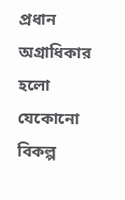প্রধান অগ্রাধিকার হলো যেকোনো বিকল্প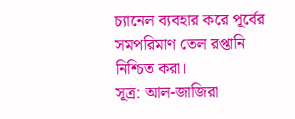চ্যানেল ব্যবহার করে পূর্বের সমপরিমাণ তেল রপ্তানি নিশ্চিত করা।
সূত্র: আল-জাজিরা